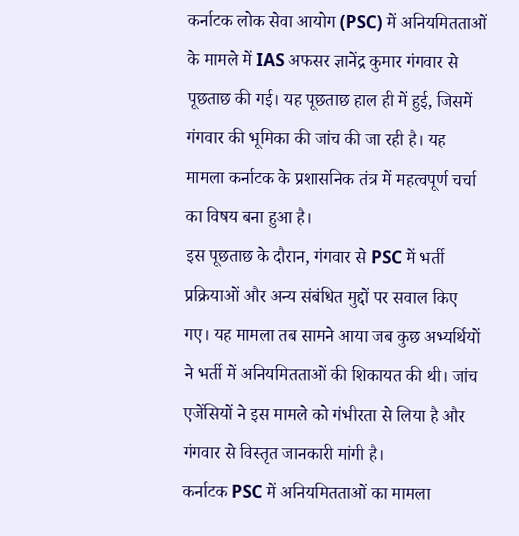कर्नाटक लोक सेवा आयोग (PSC) में अनियमितताओं के मामले में IAS अफसर ज्ञानेंद्र कुमार गंगवार से पूछताछ की गई। यह पूछताछ हाल ही में हुई, जिसमें गंगवार की भूमिका की जांच की जा रही है। यह मामला कर्नाटक के प्रशासनिक तंत्र में महत्वपूर्ण चर्चा का विषय बना हुआ है।
इस पूछताछ के दौरान, गंगवार से PSC में भर्ती प्रक्रियाओं और अन्य संबंधित मुद्दों पर सवाल किए गए। यह मामला तब सामने आया जब कुछ अभ्यर्थियों ने भर्ती में अनियमितताओं की शिकायत की थी। जांच एजेंसियों ने इस मामले को गंभीरता से लिया है और गंगवार से विस्तृत जानकारी मांगी है।
कर्नाटक PSC में अनियमितताओं का मामला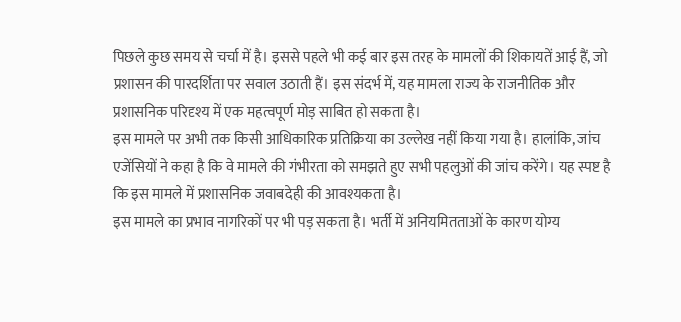पिछले कुछ समय से चर्चा में है। इससे पहले भी कई बार इस तरह के मामलों की शिकायतें आई हैं, जो प्रशासन की पारदर्शिता पर सवाल उठाती हैं। इस संदर्भ में, यह मामला राज्य के राजनीतिक और प्रशासनिक परिदृश्य में एक महत्वपूर्ण मोड़ साबित हो सकता है।
इस मामले पर अभी तक किसी आधिकारिक प्रतिक्रिया का उल्लेख नहीं किया गया है। हालांकि, जांच एजेंसियों ने कहा है कि वे मामले की गंभीरता को समझते हुए सभी पहलुओं की जांच करेंगे। यह स्पष्ट है कि इस मामले में प्रशासनिक जवाबदेही की आवश्यकता है।
इस मामले का प्रभाव नागरिकों पर भी पड़ सकता है। भर्ती में अनियमितताओं के कारण योग्य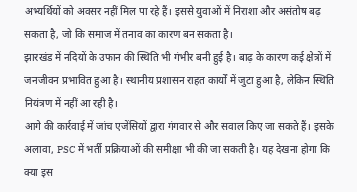अभ्यर्थियों को अवसर नहीं मिल पा रहे हैं। इससे युवाओं में निराशा और असंतोष बढ़ सकता है, जो कि समाज में तनाव का कारण बन सकता है।
झारखंड में नदियों के उफान की स्थिति भी गंभीर बनी हुई है। बाढ़ के कारण कई क्षेत्रों में जनजीवन प्रभावित हुआ है। स्थानीय प्रशासन राहत कार्यों में जुटा हुआ है, लेकिन स्थिति नियंत्रण में नहीं आ रही है।
आगे की कार्रवाई में जांच एजेंसियों द्वारा गंगवार से और सवाल किए जा सकते हैं। इसके अलावा, PSC में भर्ती प्रक्रियाओं की समीक्षा भी की जा सकती है। यह देखना होगा कि क्या इस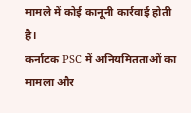मामले में कोई कानूनी कार्रवाई होती है।
कर्नाटक PSC में अनियमितताओं का मामला और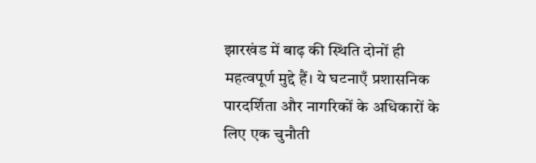झारखंड में बाढ़ की स्थिति दोनों ही महत्वपूर्ण मुद्दे हैं। ये घटनाएँ प्रशासनिक पारदर्शिता और नागरिकों के अधिकारों के लिए एक चुनौती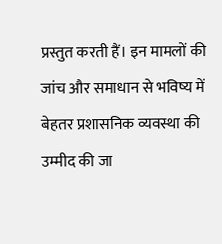प्रस्तुत करती हैं। इन मामलों की जांच और समाधान से भविष्य में बेहतर प्रशासनिक व्यवस्था की उम्मीद की जा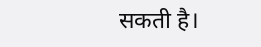सकती है।